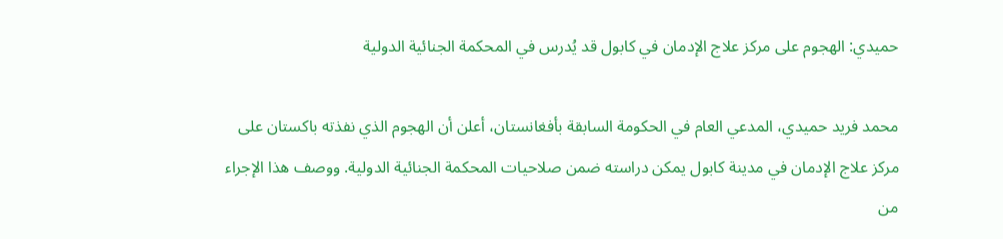حميدي: الهجوم على مركز علاج الإدمان في كابول قد يُدرس في المحكمة الجنائية الدولية

محمد فريد حميدي، المدعي العام في الحكومة السابقة بأفغانستان، أعلن أن الهجوم الذي نفذته باكستان على مركز علاج الإدمان في مدينة كابول يمكن دراسته ضمن صلاحيات المحكمة الجنائية الدولية. ووصف هذا الإجراء من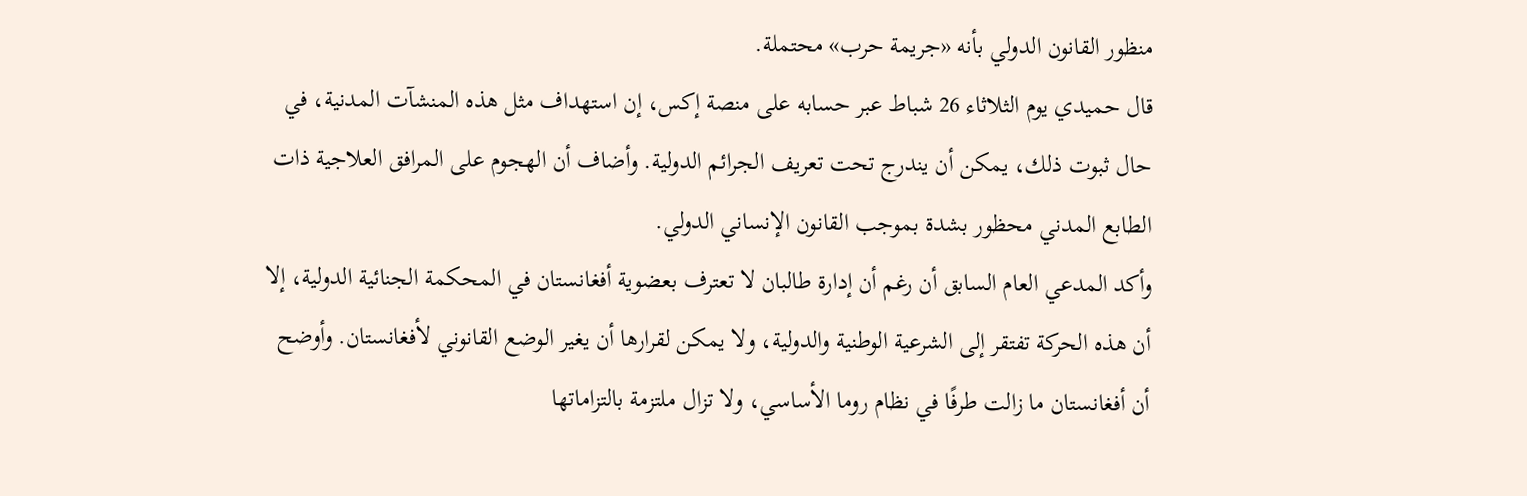منظور القانون الدولي بأنه «جريمة حرب» محتملة.
قال حميدي يوم الثلاثاء 26 شباط عبر حسابه على منصة إكس، إن استهداف مثل هذه المنشآت المدنية، في حال ثبوت ذلك، يمكن أن يندرج تحت تعريف الجرائم الدولية. وأضاف أن الهجوم على المرافق العلاجية ذات الطابع المدني محظور بشدة بموجب القانون الإنساني الدولي.
وأكد المدعي العام السابق أن رغم أن إدارة طالبان لا تعترف بعضوية أفغانستان في المحكمة الجنائية الدولية، إلا أن هذه الحركة تفتقر إلى الشرعية الوطنية والدولية، ولا يمكن لقرارها أن يغير الوضع القانوني لأفغانستان. وأوضح أن أفغانستان ما زالت طرفًا في نظام روما الأساسي، ولا تزال ملتزمة بالتزاماتها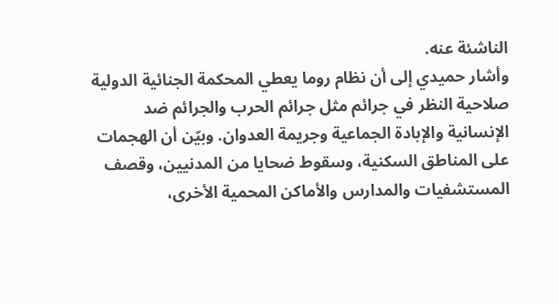الناشئة عنه.
وأشار حميدي إلى أن نظام روما يعطي المحكمة الجنائية الدولية صلاحية النظر في جرائم مثل جرائم الحرب والجرائم ضد الإنسانية والإبادة الجماعية وجريمة العدوان. وبيّن أن الهجمات على المناطق السكنية، وسقوط ضحايا من المدنيين، وقصف المستشفيات والمدارس والأماكن المحمية الأخرى،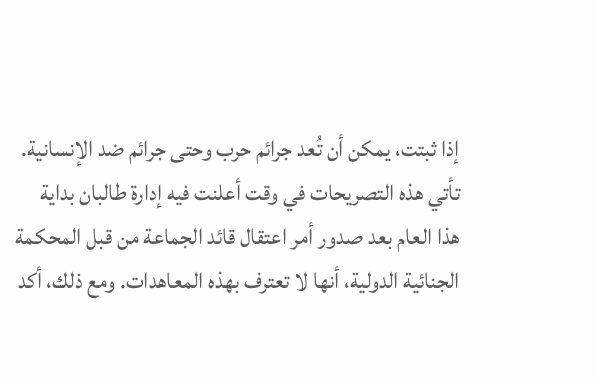إذا ثبتت، يمكن أن تُعد جرائم حرب وحتى جرائم ضد الإنسانية.
تأتي هذه التصريحات في وقت أعلنت فيه إدارة طالبان بداية هذا العام بعد صدور أمر اعتقال قائد الجماعة من قبل المحكمة الجنائية الدولية، أنها لا تعترف بهذه المعاهدات. ومع ذلك، أكد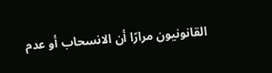القانونيون مرارًا أن الانسحاب أو عدم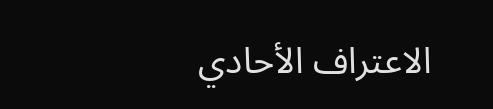الاعتراف الأحادي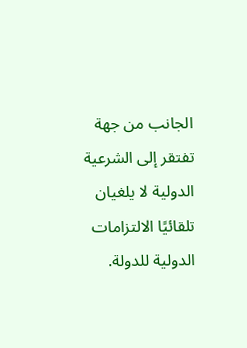الجانب من جهة تفتقر إلى الشرعية الدولية لا يلغيان تلقائيًا الالتزامات الدولية للدولة.